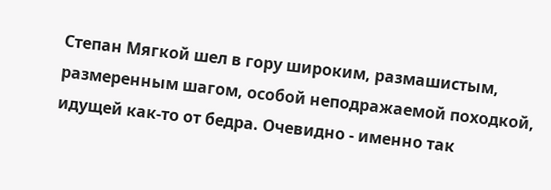Степан Мягкой шел в гору широким, размашистым, размеренным шагом, особой неподражаемой походкой, идущей как-то от бедра. Очевидно - именно так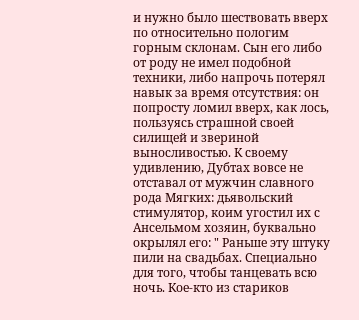и нужно было шествовать вверх по относительно пологим горным склонам. Сын его либо от роду не имел подобной техники, либо напрочь потерял навык за время отсутствия: он попросту ломил вверх, как лось, пользуясь страшной своей силищей и звериной выносливостью. К своему удивлению, Дубтах вовсе не отставал от мужчин славного рода Мягких: дьявольский стимулятор, коим угостил их с Ансельмом хозяин, буквально окрылял его: " Раньше эту штуку пили на свадьбах. Специально для того, чтобы танцевать всю ночь. Кое-кто из стариков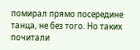помирал прямо посередине танца, не без того. Но таких почитали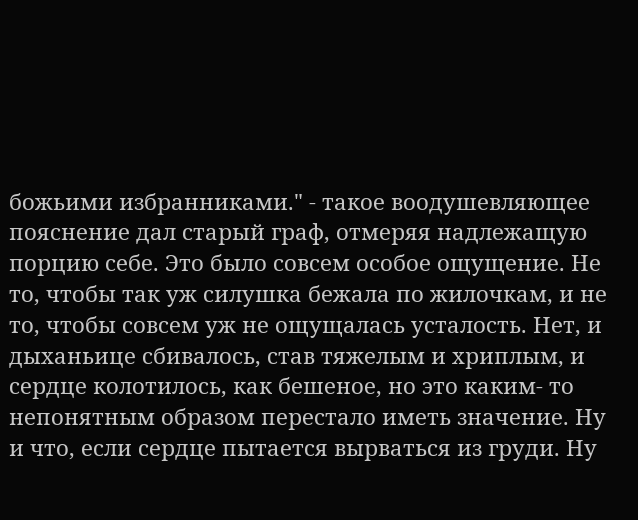божьими избранниками." - такое воодушевляющее пояснение дал старый граф, отмеряя надлежащую порцию себе. Это было совсем особое ощущение. Не то, чтобы так уж силушка бежала по жилочкам, и не то, чтобы совсем уж не ощущалась усталость. Нет, и дыханьице сбивалось, став тяжелым и хриплым, и сердце колотилось, как бешеное, но это каким- то непонятным образом перестало иметь значение. Ну и что, если сердце пытается вырваться из груди. Ну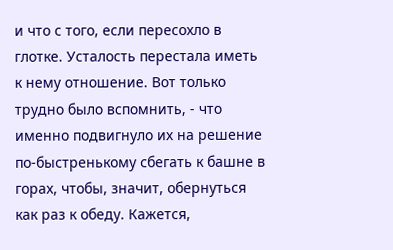и что с того, если пересохло в глотке. Усталость перестала иметь к нему отношение. Вот только трудно было вспомнить, - что именно подвигнуло их на решение по-быстренькому сбегать к башне в горах, чтобы, значит, обернуться как раз к обеду. Кажется,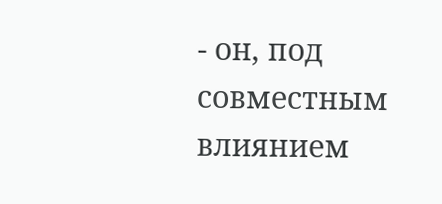- он, под совместным влиянием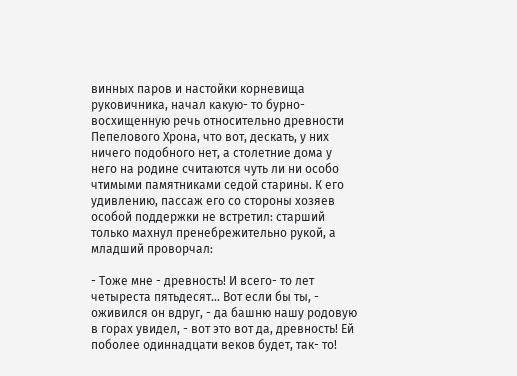винных паров и настойки корневища руковичника, начал какую- то бурно-восхищенную речь относительно древности Пепелового Хрона, что вот, дескать, у них ничего подобного нет, а столетние дома у него на родине считаются чуть ли ни особо чтимыми памятниками седой старины. К его удивлению, пассаж его со стороны хозяев особой поддержки не встретил: старший только махнул пренебрежительно рукой, а младший проворчал:

- Тоже мне - древность! И всего- то лет четыреста пятьдесят… Вот если бы ты, - оживился он вдруг, - да башню нашу родовую в горах увидел, - вот это вот да, древность! Ей поболее одиннадцати веков будет, так- то!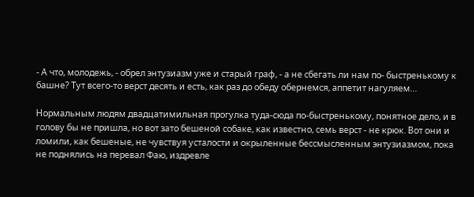- А что, молодежь, - обрел энтузиазм уже и старый граф, - а не сбегать ли нам по- быстренькому к башне? Тут всего-то верст десять и есть, как раз до обеду обернемся, аппетит нагуляем…

Нормальным людям двадцатимильная прогулка туда-сюда по-быстренькому, понятное дело, и в голову бы не пришла, но вот зато бешеной собаке, как известно, семь верст - не крюк. Вот они и ломили, как бешеные, не чувствуя усталости и окрыленные бессмысленным энтузиазмом, пока не поднялись на перевал Фаю, издревле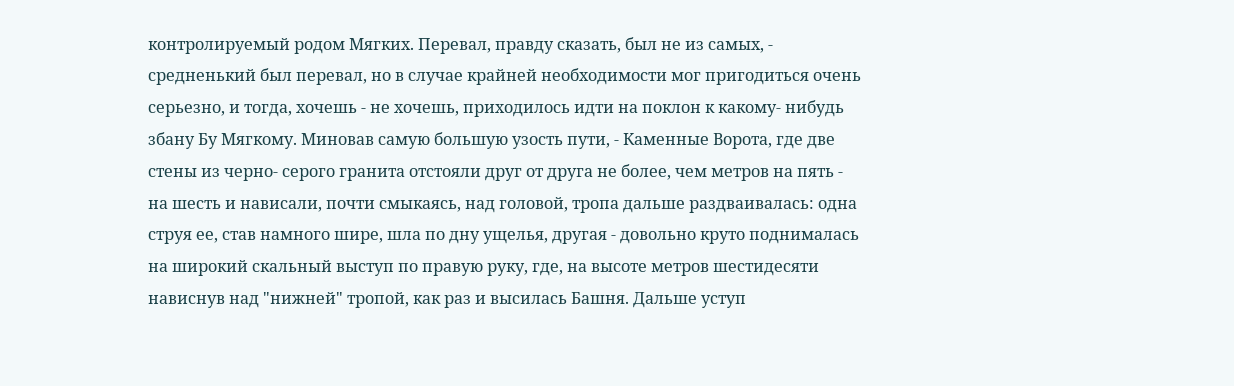контролируемый родом Мягких. Перевал, правду сказать, был не из самых, - средненький был перевал, но в случае крайней необходимости мог пригодиться очень серьезно, и тогда, хочешь - не хочешь, приходилось идти на поклон к какому- нибудь збану Бу Мягкому. Миновав самую большую узость пути, - Каменные Ворота, где две стены из черно- серого гранита отстояли друг от друга не более, чем метров на пять - на шесть и нависали, почти смыкаясь, над головой, тропа дальше раздваивалась: одна струя ее, став намного шире, шла по дну ущелья, другая - довольно круто поднималась на широкий скальный выступ по правую руку, где, на высоте метров шестидесяти нависнув над "нижней" тропой, как раз и высилась Башня. Дальше уступ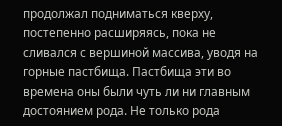продолжал подниматься кверху, постепенно расширяясь, пока не сливался с вершиной массива, уводя на горные пастбища. Пастбища эти во времена оны были чуть ли ни главным достоянием рода. Не только рода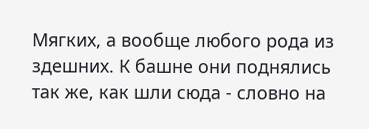Мягких, а вообще любого рода из здешних. К башне они поднялись так же, как шли сюда - словно на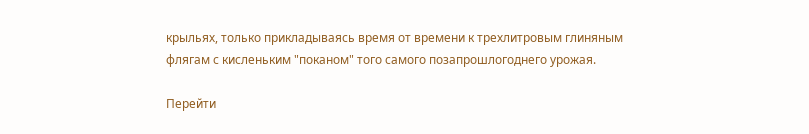крыльях, только прикладываясь время от времени к трехлитровым глиняным флягам с кисленьким "поканом" того самого позапрошлогоднего урожая.

Перейти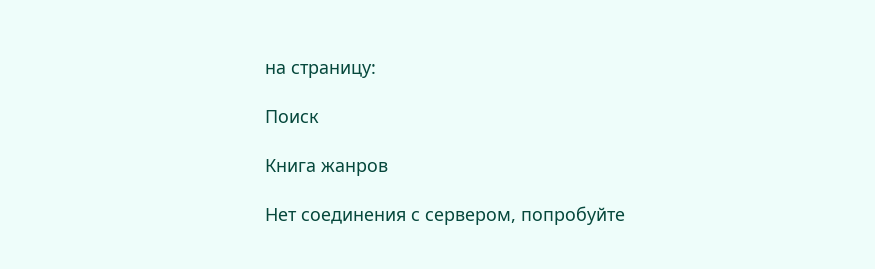на страницу:

Поиск

Книга жанров

Нет соединения с сервером, попробуйте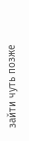зайти чуть позже